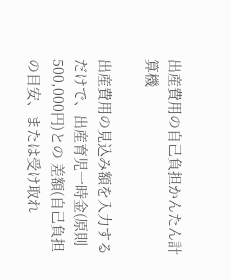出産費用の自己負担かんたん計算機

出産費用の見込み額を入力するだけで、出産育児一時金(原則500,000円)との 差額(自己負担の目安、または受け取れ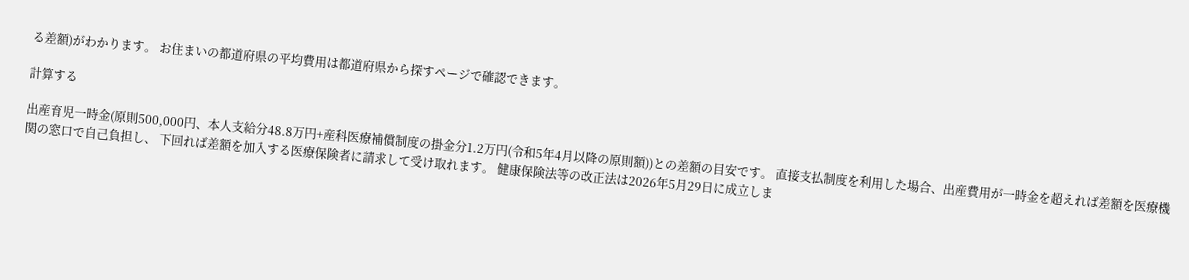る差額)がわかります。 お住まいの都道府県の平均費用は都道府県から探すページで確認できます。

計算する

出産育児一時金(原則500,000円、本人支給分48.8万円+産科医療補償制度の掛金分1.2万円(令和5年4月以降の原則額))との差額の目安です。 直接支払制度を利用した場合、出産費用が一時金を超えれば差額を医療機関の窓口で自己負担し、 下回れば差額を加入する医療保険者に請求して受け取れます。 健康保険法等の改正法は2026年5月29日に成立しま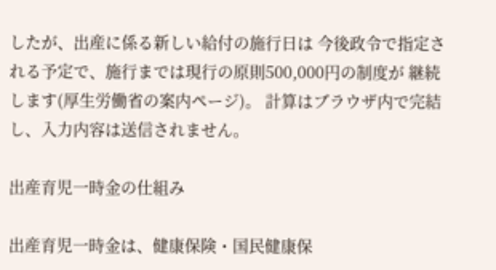したが、出産に係る新しい給付の施行日は 今後政令で指定される予定で、施行までは現行の原則500,000円の制度が 継続します(厚生労働省の案内ページ)。 計算はブラウザ内で完結し、入力内容は送信されません。

出産育児一時金の仕組み

出産育児一時金は、健康保険・国民健康保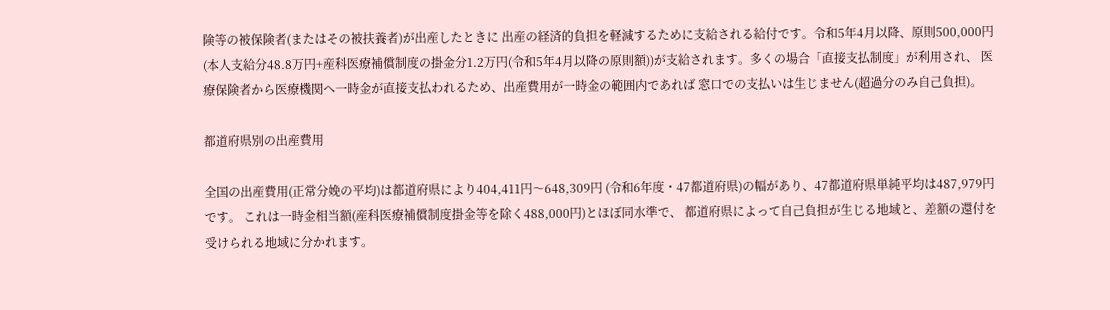険等の被保険者(またはその被扶養者)が出産したときに 出産の経済的負担を軽減するために支給される給付です。令和5年4月以降、原則500,000円 (本人支給分48.8万円+産科医療補償制度の掛金分1.2万円(令和5年4月以降の原則額))が支給されます。多くの場合「直接支払制度」が利用され、 医療保険者から医療機関へ一時金が直接支払われるため、出産費用が一時金の範囲内であれば 窓口での支払いは生じません(超過分のみ自己負担)。

都道府県別の出産費用

全国の出産費用(正常分娩の平均)は都道府県により404,411円〜648,309円 (令和6年度・47都道府県)の幅があり、47都道府県単純平均は487,979円です。 これは一時金相当額(産科医療補償制度掛金等を除く488,000円)とほぼ同水準で、 都道府県によって自己負担が生じる地域と、差額の還付を受けられる地域に分かれます。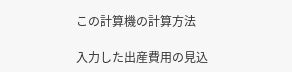この計算機の計算方法

入力した出産費用の見込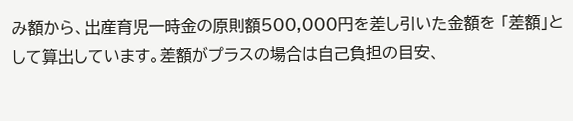み額から、出産育児一時金の原則額500,000円を差し引いた金額を 「差額」として算出しています。差額がプラスの場合は自己負担の目安、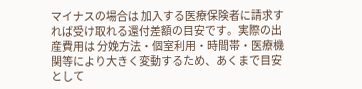マイナスの場合は 加入する医療保険者に請求すれば受け取れる還付差額の目安です。実際の出産費用は 分娩方法・個室利用・時間帯・医療機関等により大きく変動するため、あくまで目安として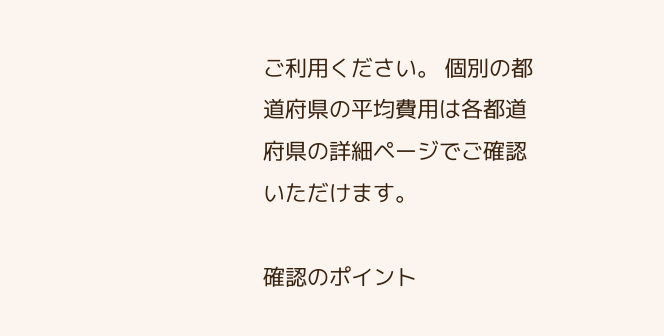ご利用ください。 個別の都道府県の平均費用は各都道府県の詳細ページでご確認いただけます。

確認のポイント